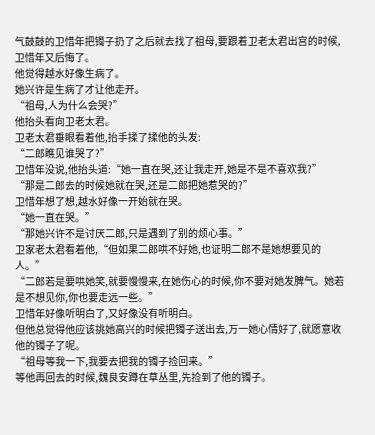气鼓鼓的卫惜年把镯子扔了之后就去找了祖母,要跟着卫老太君出宫的时候,卫惜年又后悔了。
他觉得越水好像生病了。
她兴许是生病了才让他走开。
“祖母,人为什么会哭?”
他抬头看向卫老太君。
卫老太君垂眼看着他,抬手揉了揉他的头发:
“二郎瞧见谁哭了?”
卫惜年没说,他抬头道:“她一直在哭,还让我走开,她是不是不喜欢我?”
“那是二郎去的时候她就在哭,还是二郎把她惹哭的?”
卫惜年想了想,越水好像一开始就在哭。
“她一直在哭。”
“那她兴许不是讨厌二郎,只是遇到了别的烦心事。”
卫家老太君看着他,“但如果二郎哄不好她,也证明二郎不是她想要见的人。”
“二郎若是要哄她笑,就要慢慢来,在她伤心的时候,你不要对她发脾气。她若是不想见你,你也要走远一些。”
卫惜年好像听明白了,又好像没有听明白。
但他总觉得他应该挑她高兴的时候把镯子送出去,万一她心情好了,就愿意收他的镯子了呢。
“祖母等我一下,我要去把我的镯子捡回来。”
等他再回去的时候,魏良安蹲在草丛里,先捡到了他的镯子。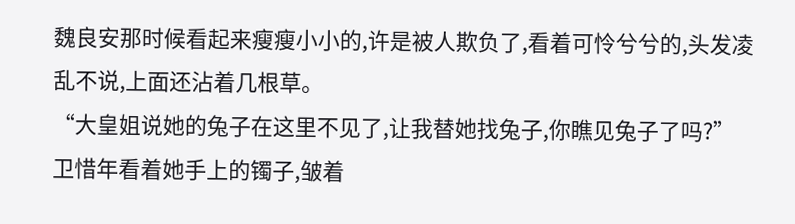魏良安那时候看起来瘦瘦小小的,许是被人欺负了,看着可怜兮兮的,头发凌乱不说,上面还沾着几根草。
“大皇姐说她的兔子在这里不见了,让我替她找兔子,你瞧见兔子了吗?”
卫惜年看着她手上的镯子,皱着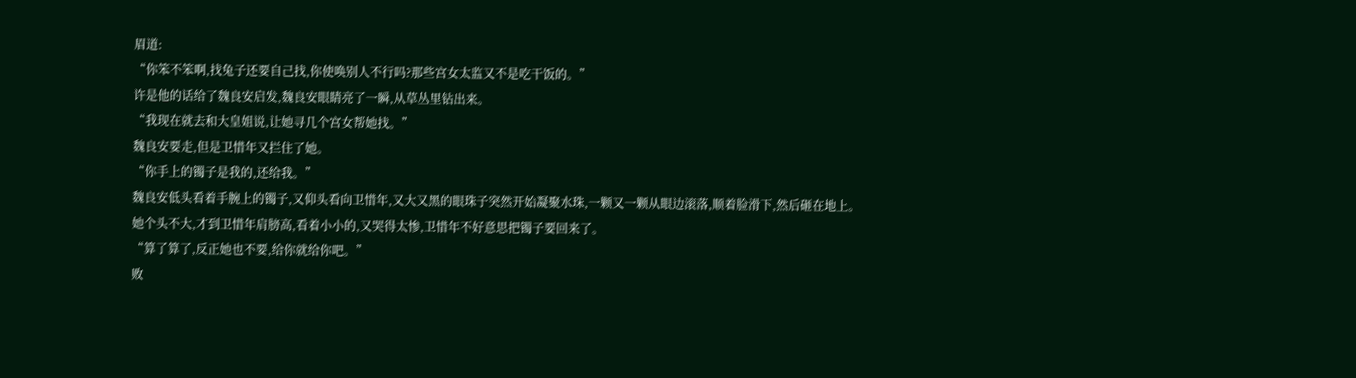眉道:
“你笨不笨啊,找兔子还要自己找,你使唤别人不行吗?那些宫女太监又不是吃干饭的。”
许是他的话给了魏良安启发,魏良安眼睛亮了一瞬,从草丛里钻出来。
“我现在就去和大皇姐说,让她寻几个宫女帮她找。”
魏良安要走,但是卫惜年又拦住了她。
“你手上的镯子是我的,还给我。”
魏良安低头看着手腕上的镯子,又仰头看向卫惜年,又大又黑的眼珠子突然开始凝聚水珠,一颗又一颗从眼边滚落,顺着脸滑下,然后砸在地上。
她个头不大,才到卫惜年肩膀高,看着小小的,又哭得太惨,卫惜年不好意思把镯子要回来了。
“算了算了,反正她也不要,给你就给你吧。”
败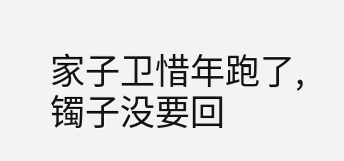家子卫惜年跑了,镯子没要回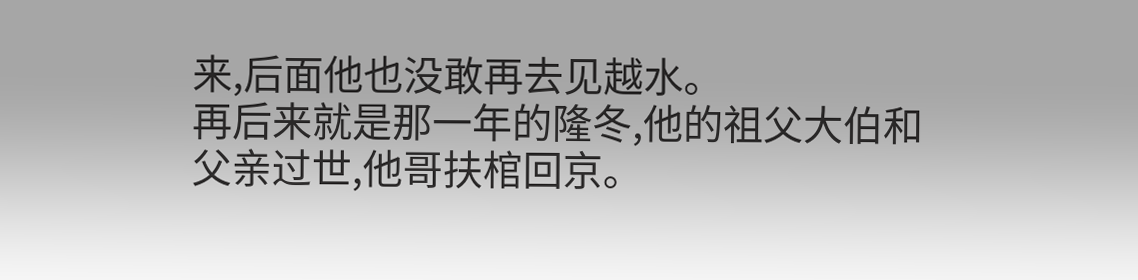来,后面他也没敢再去见越水。
再后来就是那一年的隆冬,他的祖父大伯和父亲过世,他哥扶棺回京。